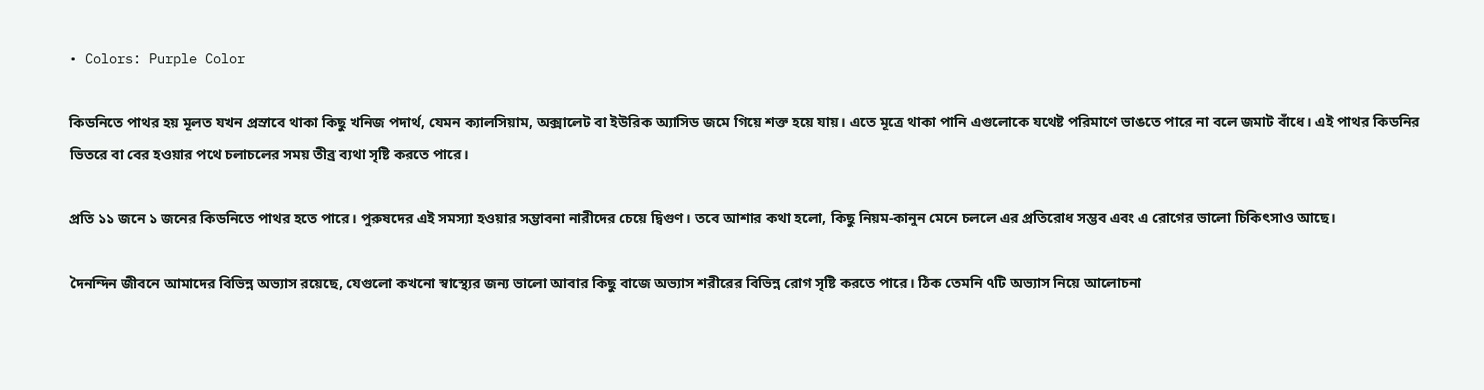• Colors: Purple Color

কিডনিতে পাথর হয় মূলত যখন প্রস্রাবে থাকা কিছু খনিজ পদার্থ, যেমন ক্যালসিয়াম, অক্সালেট বা ইউরিক অ্যাসিড জমে গিয়ে শক্ত হয়ে যায়। এতে মূত্রে থাকা পানি এগুলোকে যথেষ্ট পরিমাণে ভাঙতে পারে না বলে জমাট বাঁধে। এই পাথর কিডনির ভিতরে বা বের হওয়ার পথে চলাচলের সময় তীব্র ব্যথা সৃষ্টি করতে পারে।

প্রতি ১১ জনে ১ জনের কিডনিতে পাথর হতে পারে। পুরুষদের এই সমস্যা হওয়ার সম্ভাবনা নারীদের চেয়ে দ্বিগুণ। তবে আশার কথা হলো, কিছু নিয়ম-কানুন মেনে চললে এর প্রতিরোধ সম্ভব এবং এ রোগের ভালো চিকিৎসাও আছে।

দৈনন্দিন জীবনে আমাদের বিভিন্ন অভ্যাস রয়েছে, যেগুলো কখনো স্বাস্থ্যের জন্য ভালো আবার কিছু বাজে অভ্যাস শরীরের বিভিন্ন রোগ সৃষ্টি করতে পারে। ঠিক তেমনি ৭টি অভ্যাস নিয়ে আলোচনা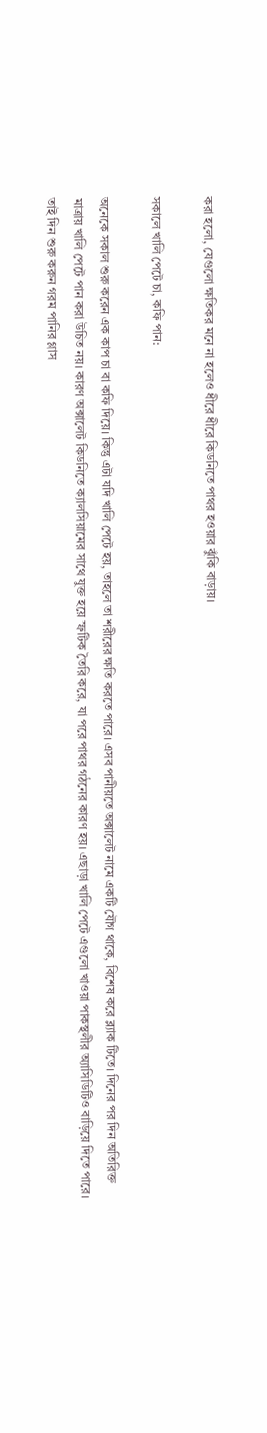করা হলো, যেগুলো ক্ষতিকর মনে না হলেও ধীরে ধীরে কিডনিতে পাথর হওয়ার ঝুঁকি বাড়ায়।

সকালে খালি পেটে চা, কফি পান:

অনেকে সকাল শুরু করেন এক কাপ চা বা কফি দিয়ে। কিন্তু এটা যদি খালি পেটে হয়, তাহলে তা শরীরের ক্ষতি করতে পারে। এসব পানীয়তে অক্সালেট নামে একটি যৌগ থাকে, বিশেষ করে ব্ল্যাক টিতে। দিনের পর দিন অতিরিক্ত মাত্রায় খালি পেটে পান করা উচিত নয়। কারণ অক্সালেট কিডনিতে ক্যালসিয়ামের সাথে যুক্ত হয়ে স্ফটিক তৈরি করে, যা পরে পাথর গঠনের কারণ হয়। এছাড়া খালি পেটে এগুলো খাওয়া পাকস্থলীর অ্যাসিডিটিও বাড়িয়ে দিতে পারে। তাই দিন শুরু করুন গরম পানির গ্লাস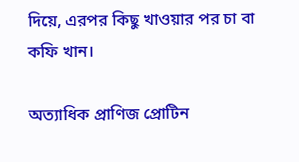দিয়ে, এরপর কিছু খাওয়ার পর চা বা কফি খান।

অত্যাধিক প্রাণিজ প্রোটিন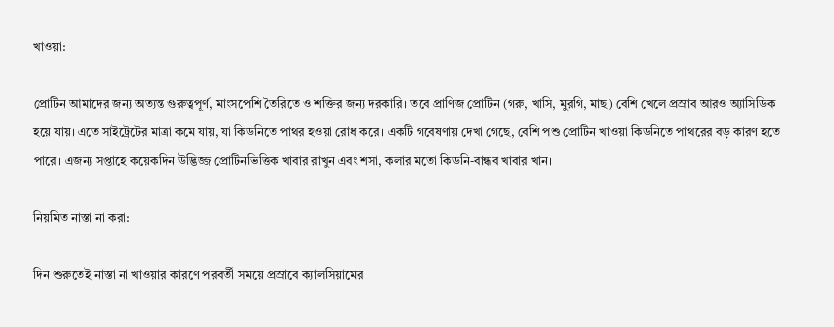খাওয়া:

প্রোটিন আমাদের জন্য অত্যন্ত গুরুত্বপূর্ণ, মাংসপেশি তৈরিতে ও শক্তির জন্য দরকারি। তবে প্রাণিজ প্রোটিন (গরু, খাসি, মুরগি, মাছ) বেশি খেলে প্রস্রাব আরও অ্যাসিডিক হয়ে যায়। এতে সাইট্রেটের মাত্রা কমে যায়, যা কিডনিতে পাথর হওয়া রোধ করে। একটি গবেষণায় দেখা গেছে, বেশি পশু প্রোটিন খাওয়া কিডনিতে পাথরের বড় কারণ হতে পারে। এজন্য সপ্তাহে কয়েকদিন উদ্ভিজ্জ প্রোটিনভিত্তিক খাবার রাখুন এবং শসা, কলার মতো কিডনি-বান্ধব খাবার খান।

নিয়মিত নাস্তা না করা:

দিন শুরুতেই নাস্তা না খাওয়ার কারণে পরবর্তী সময়ে প্রস্রাবে ক্যালসিয়ামের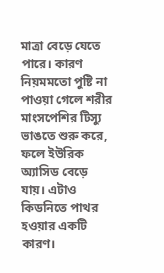মাত্রা বেড়ে যেতে পারে। কারণ নিয়মমতো পুষ্টি না পাওয়া গেলে শরীর মাংসপেশির টিস্যু ভাঙতে শুরু করে, ফলে ইউরিক অ্যাসিড বেড়ে যায়। এটাও কিডনিতে পাথর হওয়ার একটি কারণ।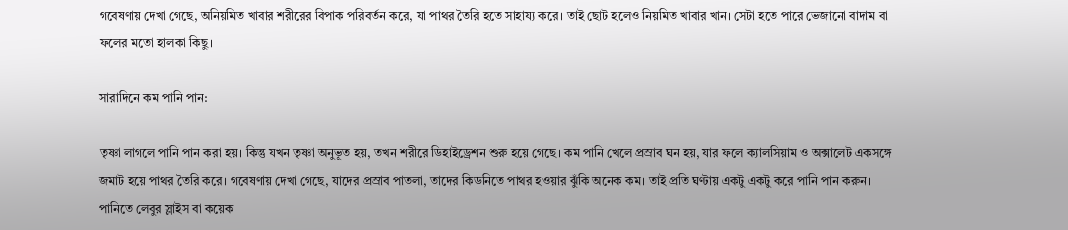গবেষণায় দেখা গেছে, অনিয়মিত খাবার শরীরের বিপাক পরিবর্তন করে, যা পাথর তৈরি হতে সাহায্য করে। তাই ছোট হলেও নিয়মিত খাবার খান। সেটা হতে পারে ভেজানো বাদাম বা ফলের মতো হালকা কিছু।

সারাদিনে কম পানি পান:

তৃষ্ণা লাগলে পানি পান করা হয়। কিন্তু যখন তৃষ্ণা অনুভূত হয়, তখন শরীরে ডিহাইড্রেশন শুরু হয়ে গেছে। কম পানি খেলে প্রস্রাব ঘন হয়, যার ফলে ক্যালসিয়াম ও অক্সালেট একসঙ্গে জমাট হয়ে পাথর তৈরি করে। গবেষণায় দেখা গেছে, যাদের প্রস্রাব পাতলা, তাদের কিডনিতে পাথর হওয়ার ঝুঁকি অনেক কম। তাই প্রতি ঘণ্টায় একটু একটু করে পানি পান করুন। পানিতে লেবুর স্লাইস বা কয়েক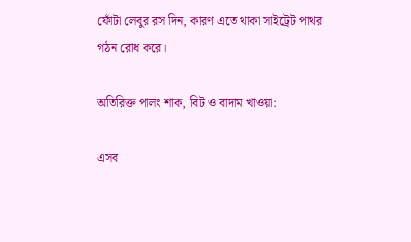ফোঁটা লেবুর রস দিন, কারণ এতে থাকা সাইট্রেট পাথর গঠন রোধ করে।

অতিরিক্ত পালং শাক, বিট ও বাদাম খাওয়া:

এসব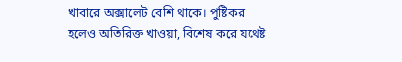খাবারে অক্সালেট বেশি থাকে। পুষ্টিকর হলেও অতিরিক্ত খাওয়া, বিশেষ করে যথেষ্ট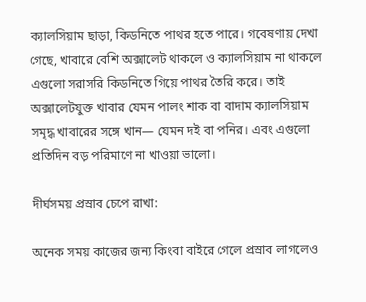ক্যালসিয়াম ছাড়া, কিডনিতে পাথর হতে পারে। গবেষণায় দেখা গেছে, খাবারে বেশি অক্সালেট থাকলে ও ক্যালসিয়াম না থাকলে এগুলো সরাসরি কিডনিতে গিয়ে পাথর তৈরি করে। তাই অক্সালেটযুক্ত খাবার যেমন পালং শাক বা বাদাম ক্যালসিয়াম সমৃদ্ধ খাবারের সঙ্গে খান— যেমন দই বা পনির। এবং এগুলো প্রতিদিন বড় পরিমাণে না খাওয়া ভালো।

দীর্ঘসময় প্রস্রাব চেপে রাখা:

অনেক সময় কাজের জন্য কিংবা বাইরে গেলে প্রস্রাব লাগলেও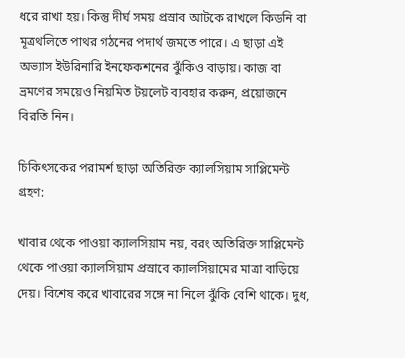ধরে রাখা হয়। কিন্তু দীর্ঘ সময় প্রস্রাব আটকে রাখলে কিডনি বা মূত্রথলিতে পাথর গঠনের পদার্থ জমতে পারে। এ ছাড়া এই অভ্যাস ইউরিনারি ইনফেকশনের ঝুঁকিও বাড়ায়। কাজ বা ভ্রমণের সময়েও নিয়মিত টয়লেট ব্যবহার করুন, প্রয়োজনে বিরতি নিন।

চিকিৎসকের পরামর্শ ছাড়া অতিরিক্ত ক্যালসিয়াম সাপ্লিমেন্ট গ্রহণ:

খাবার থেকে পাওয়া ক্যালসিয়াম নয়, বরং অতিরিক্ত সাপ্লিমেন্ট থেকে পাওয়া ক্যালসিয়াম প্রস্রাবে ক্যালসিয়ামের মাত্রা বাড়িয়ে দেয়। বিশেষ করে খাবারের সঙ্গে না নিলে ঝুঁকি বেশি থাকে। দুধ,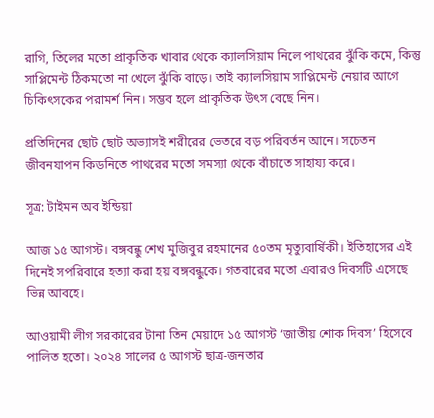রাগি, তিলের মতো প্রাকৃতিক খাবার থেকে ক্যালসিয়াম নিলে পাথরের ঝুঁকি কমে, কিন্তু সাপ্লিমেন্ট ঠিকমতো না খেলে ঝুঁকি বাড়ে। তাই ক্যালসিয়াম সাপ্লিমেন্ট নেয়ার আগে চিকিৎসকের পরামর্শ নিন। সম্ভব হলে প্রাকৃতিক উৎস বেছে নিন।

প্রতিদিনের ছোট ছোট অভ্যাসই শরীরের ভেতরে বড় পরিবর্তন আনে। সচেতন জীবনযাপন কিডনিতে পাথরের মতো সমস্যা থেকে বাঁচাতে সাহায্য করে।

সূত্র: টাইমন অব ইন্ডিয়া

আজ ১৫ আগস্ট। বঙ্গবন্ধু শেখ মুজিবুর রহমানের ৫০তম মৃত্যুবার্ষিকী। ইতিহাসের এই দিনেই সপরিবারে হত্যা করা হয় বঙ্গবন্ধুকে। গতবারের মতো এবারও দিবসটি এসেছে ভিন্ন আবহে।

আওয়ামী লীগ সরকারের টানা তিন মেয়াদে ১৫ আগস্ট ‘জাতীয় শোক দিবস’ হিসেবে পালিত হতো। ২০২৪ সালের ৫ আগস্ট ছাত্র-জনতার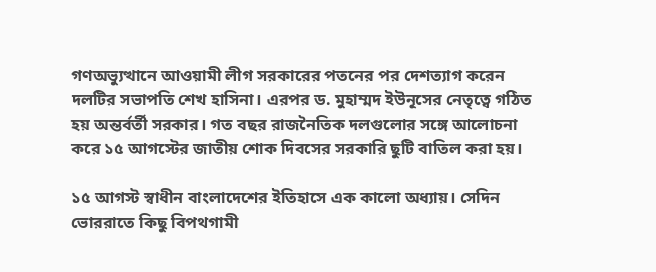গণঅভ্যুত্থানে আওয়ামী লীগ সরকারের পতনের পর দেশত্যাগ করেন দলটির সভাপতি শেখ হাসিনা। এরপর ড. মুহাম্মদ ইউনূসের নেতৃত্বে গঠিত হয় অন্তর্বর্তী সরকার। গত বছর রাজনৈতিক দলগুলোর সঙ্গে আলোচনা করে ১৫ আগস্টের জাতীয় শোক দিবসের সরকারি ছুটি বাতিল করা হয়।

১৫ আগস্ট স্বাধীন বাংলাদেশের ইতিহাসে এক কালো অধ্যায়। সেদিন ভোররাতে কিছু বিপথগামী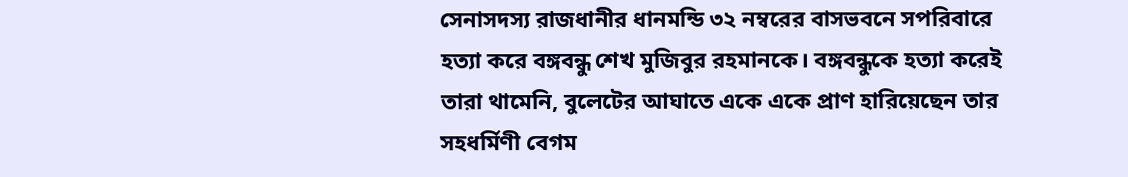সেনাসদস্য রাজধানীর ধানমন্ডি ৩২ নম্বরের বাসভবনে সপরিবারে হত্যা করে বঙ্গবন্ধু শেখ মুজিবুর রহমানকে। বঙ্গবন্ধুকে হত্যা করেই তারা থামেনি, বুলেটের আঘাতে একে একে প্রাণ হারিয়েছেন তার সহধর্মিণী বেগম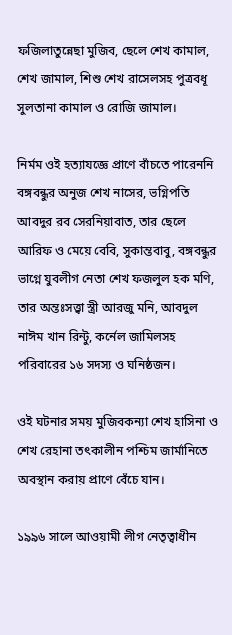ফজিলাতুন্নেছা মুজিব, ছেলে শেখ কামাল, শেখ জামাল, শিশু শেখ রাসেলসহ পুত্রবধূ সুলতানা কামাল ও রোজি জামাল।

নির্মম ওই হত্যাযজ্ঞে প্রাণে বাঁচতে পারেননি বঙ্গবন্ধুর অনুজ শেখ নাসের, ভগ্নিপতি আবদুর রব সেরনিয়াবাত, তার ছেলে আরিফ ও মেয়ে বেবি, সুকান্তবাবু, বঙ্গবন্ধুর ভাগ্নে যুবলীগ নেতা শেখ ফজলুল হক মণি, তার অন্তঃসত্ত্বা স্ত্রী আরজু মনি, আবদুল নাঈম খান রিন্টু, কর্নেল জামিলসহ পরিবারের ১৬ সদস্য ও ঘনিষ্ঠজন।

ওই ঘটনার সময় মুজিবকন্যা শেখ হাসিনা ও শেখ রেহানা তৎকালীন পশ্চিম জার্মানিতে অবস্থান করায় প্রাণে বেঁচে যান।

১৯৯৬ সালে আওয়ামী লীগ নেতৃত্বাধীন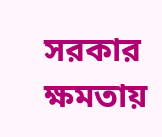সরকার ক্ষমতায়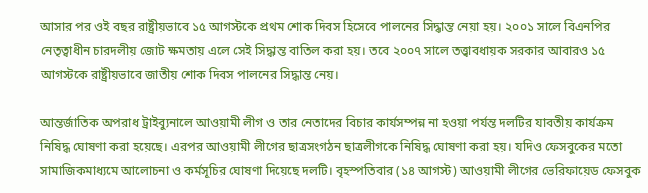আসার পর ওই বছর রাষ্ট্রীয়ভাবে ১৫ আগস্টকে প্রথম শোক দিবস হিসেবে পালনের সিদ্ধান্ত নেয়া হয়। ২০০১ সালে বিএনপির নেতৃত্বাধীন চারদলীয় জোট ক্ষমতায় এলে সেই সিদ্ধান্ত বাতিল করা হয়। তবে ২০০৭ সালে তত্ত্বাবধায়ক সরকার আবারও ১৫ আগস্টকে রাষ্ট্রীয়ভাবে জাতীয় শোক দিবস পালনের সিদ্ধান্ত নেয়।

আন্তর্জাতিক অপরাধ ট্রাইব্যুনালে আওয়ামী লীগ ও তার নেতাদের বিচার কার্যসম্পন্ন না হওয়া পর্যন্ত দলটির যাবতীয় কার্যক্রম নিষিদ্ধ ঘোষণা করা হয়েছে। এরপর আওয়ামী লীগের ছাত্রসংগঠন ছাত্রলীগকে নিষিদ্ধ ঘোষণা করা হয়। যদিও ফেসবুকের মতো সামাজিকমাধ্যমে আলোচনা ও কর্মসূচির ঘোষণা দিয়েছে দলটি। বৃহস্পতিবার (১৪ আগস্ট) আওয়ামী লীগের ভেরিফায়েড ফেসবুক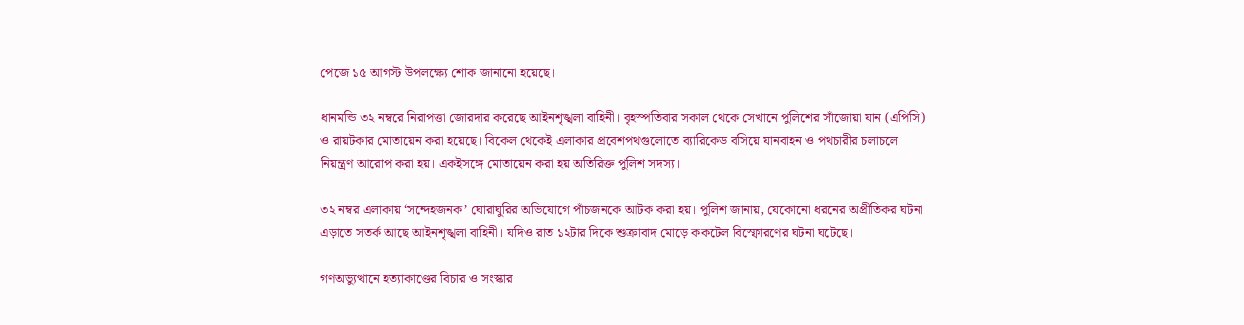পেজে ১৫ আগস্ট উপলক্ষ্যে শোক জানানো হয়েছে।

ধানমন্ডি ৩২ নম্বরে নিরাপত্তা জোরদার করেছে আইনশৃঙ্খলা বাহিনী। বৃহস্পতিবার সকাল থেকে সেখানে পুলিশের সাঁজোয়া যান (এপিসি) ও রায়টকার মোতায়েন করা হয়েছে। বিকেল থেকেই এলাকার প্রবেশপথগুলোতে ব্যারিকেড বসিয়ে যানবাহন ও পথচারীর চলাচলে নিয়ন্ত্রণ আরোপ করা হয়। একইসঙ্গে মোতায়েন করা হয় অতিরিক্ত পুলিশ সদস্য।

৩২ নম্বর এলাকায় ‘সন্দেহজনক’ ঘোরাঘুরির অভিযোগে পাঁচজনকে আটক করা হয়। পুলিশ জানায়, যেকোনো ধরনের অপ্রীতিকর ঘটনা এড়াতে সতর্ক আছে আইনশৃঙ্খলা বাহিনী। যদিও রাত ১২টার দিকে শুক্রাবাদ মোড়ে ককটেল বিস্ফোরণের ঘটনা ঘটেছে।

গণঅভ্যুত্থানে হত্যাকাণ্ডের বিচার ও সংস্কার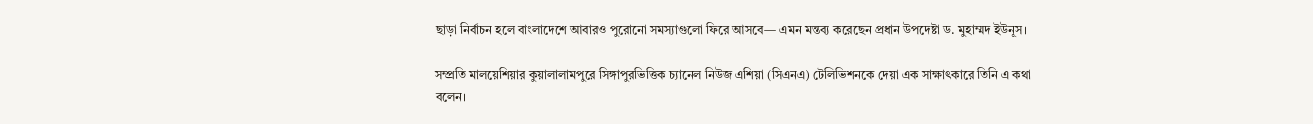ছাড়া নির্বাচন হলে বাংলাদেশে আবারও পুরোনো সমস্যাগুলো ফিরে আসবে— এমন মন্তব্য করেছেন প্রধান উপদেষ্টা ড. মুহাম্মদ ইউনূস।

সম্প্রতি মালয়েশিয়ার কুয়ালালামপুরে সিঙ্গাপুরভিত্তিক চ্যানেল নিউজ এশিয়া (সিএনএ) টেলিভিশনকে দেয়া এক সাক্ষাৎকারে তিনি এ কথা বলেন।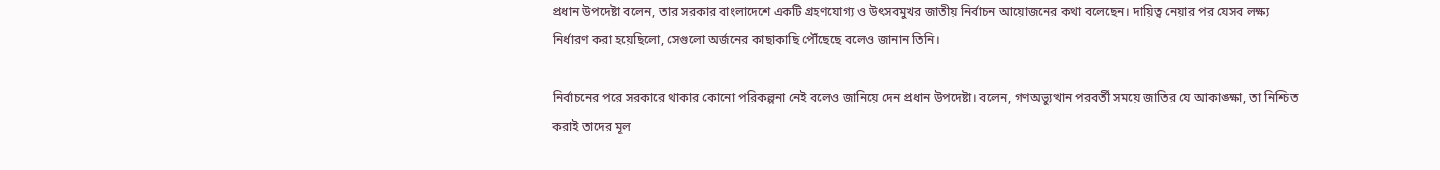প্রধান উপদেষ্টা বলেন, তার সরকার বাংলাদেশে একটি গ্রহণযোগ্য ও উৎসবমুখর জাতীয় নির্বাচন আয়োজনের কথা বলেছেন। দায়িত্ব নেয়ার পর যেসব লক্ষ্য নির্ধারণ করা হয়েছিলো, সেগুলো অর্জনের কাছাকাছি পৌঁছেছে বলেও জানান তিনি।

নির্বাচনের পরে সরকারে থাকার কোনো পরিকল্পনা নেই বলেও জানিয়ে দেন প্রধান উপদেষ্টা। বলেন, গণঅভ্যুত্থান পরবর্তী সময়ে জাতির যে আকাঙ্ক্ষা, তা নিশ্চিত করাই তাদের মূল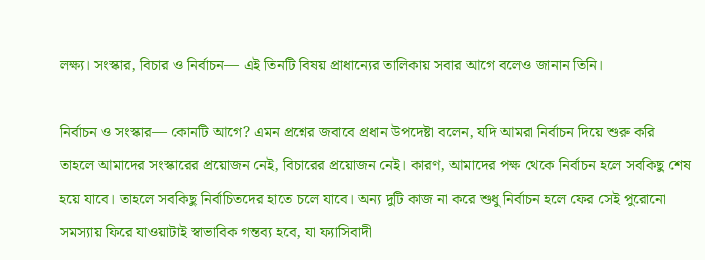লক্ষ্য। সংস্কার, বিচার ও নির্বাচন— এই তিনটি বিষয় প্রাধান্যের তালিকায় সবার আগে বলেও জানান তিনি।

নির্বাচন ও সংস্কার— কোনটি আগে? এমন প্রশ্নের জবাবে প্রধান উপদেষ্টা বলেন, যদি আমরা নির্বাচন দিয়ে শুরু করি তাহলে আমাদের সংস্কারের প্রয়োজন নেই, বিচারের প্রয়োজন নেই। কারণ, আমাদের পক্ষ থেকে নির্বাচন হলে সবকিছু শেষ হয়ে যাবে। তাহলে সবকিছু নির্বাচিতদের হাতে চলে যাবে। অন্য দুটি কাজ না করে শুধু নির্বাচন হলে ফের সেই পুরোনো সমস্যায় ফিরে যাওয়াটাই স্বাভাবিক গন্তব্য হবে, যা ফ্যাসিবাদী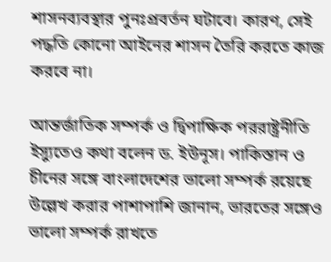শাসনব্যবস্থার পুনঃপ্রবর্তন ঘটাবে। কারণ, সেই পদ্ধতি কোনো আইনের শাসন তৈরি করতে কাজ করবে না।

আন্তর্জাতিক সম্পর্ক ও দ্বিপাক্ষিক পররাষ্ট্রনীতি ইস্যুতেও কথা বলেন ড. ইউনূস। পাকিস্তান ও চীনের সঙ্গে বাংলাদেশের ভালো সম্পর্ক রয়েছে উল্লেখ করার পাশাপাশি জানান, ভারতের সঙ্গেও ভালো সম্পর্ক রাখতে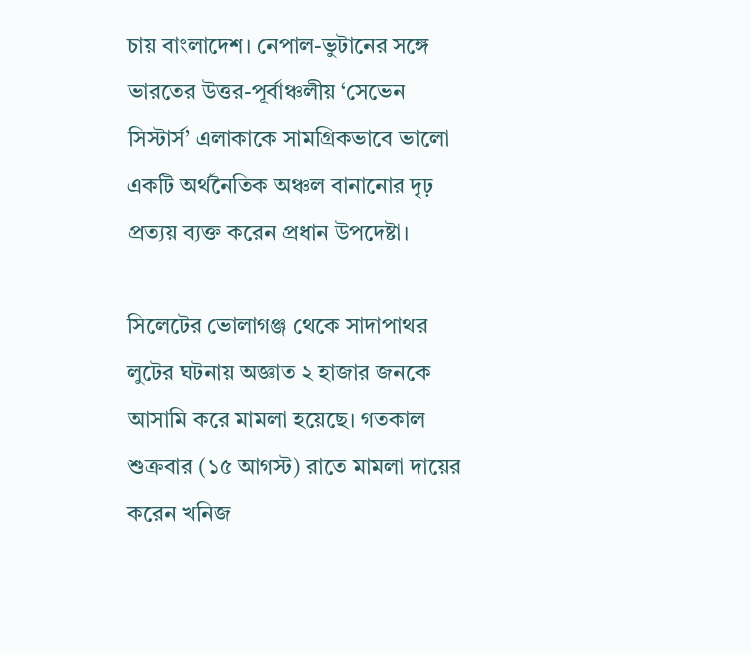চায় বাংলাদেশ। নেপাল-ভুটানের সঙ্গে ভারতের উত্তর-পূর্বাঞ্চলীয় ‘সেভেন সিস্টার্স’ এলাকাকে সামগ্রিকভাবে ভালো একটি অর্থনৈতিক অঞ্চল বানানোর দৃঢ় প্রত্যয় ব্যক্ত করেন প্রধান উপদেষ্টা।

সিলেটের ভোলাগঞ্জ থেকে সাদাপাথর লুটের ঘটনায় অজ্ঞাত ২ হাজার জনকে আসামি করে মামলা হয়েছে। গতকাল শুক্রবার (১৫ আগস্ট) রাতে মামলা দায়ের করেন খনিজ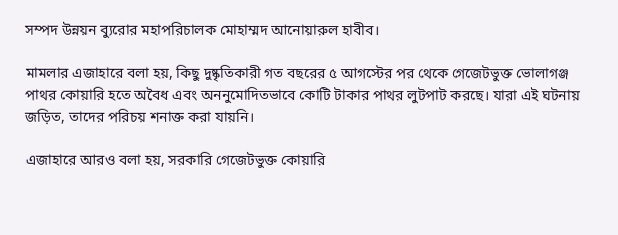সম্পদ উন্নয়ন ব্যুরোর মহাপরিচালক মোহাম্মদ আনোয়ারুল হাবীব।

মামলার এজাহারে বলা হয়, কিছু দুষ্কৃতিকারী গত বছরের ৫ আগস্টের পর থেকে গেজেটভুক্ত ভোলাগঞ্জ পাথর কোয়ারি হতে অবৈধ এবং অননুমোদিতভাবে কোটি টাকার পাথর লুটপাট করছে। যারা এই ঘটনায় জড়িত, তাদের পরিচয় শনাক্ত করা যায়নি।

এজাহারে আরও বলা হয়, সরকারি গেজেটভুক্ত কোয়ারি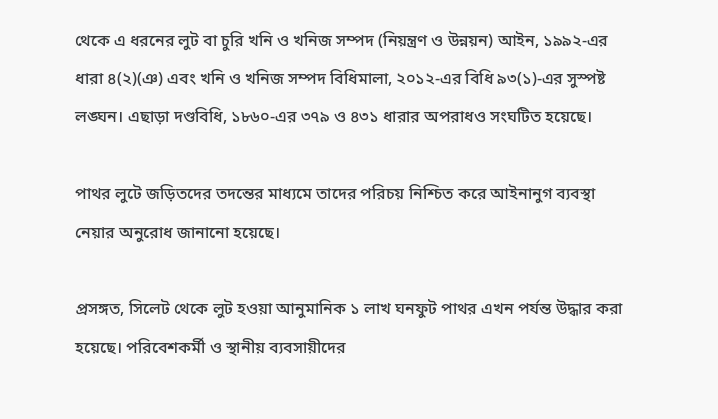থেকে এ ধরনের লুট বা চুরি খনি ও খনিজ সম্পদ (নিয়ন্ত্রণ ও উন্নয়ন) আইন, ১৯৯২-এর ধারা ৪(২)(ঞ) এবং খনি ও খনিজ সম্পদ বিধিমালা, ২০১২-এর বিধি ৯৩(১)-এর সুস্পষ্ট লঙ্ঘন। এছাড়া দণ্ডবিধি, ১৮৬০-এর ৩৭৯ ও ৪৩১ ধারার অপরাধও সংঘটিত হয়েছে।

পাথর লুটে জড়িতদের তদন্তের মাধ্যমে তাদের পরিচয় নিশ্চিত করে আইনানুগ ব্যবস্থা নেয়ার অনুরোধ জানানো হয়েছে।

প্রসঙ্গত, সিলেট থেকে লুট হওয়া আনুমানিক ১ লাখ ঘনফুট পাথর এখন পর্যন্ত উদ্ধার করা হয়েছে। পরিবেশকর্মী ও স্থানীয় ব্যবসায়ীদের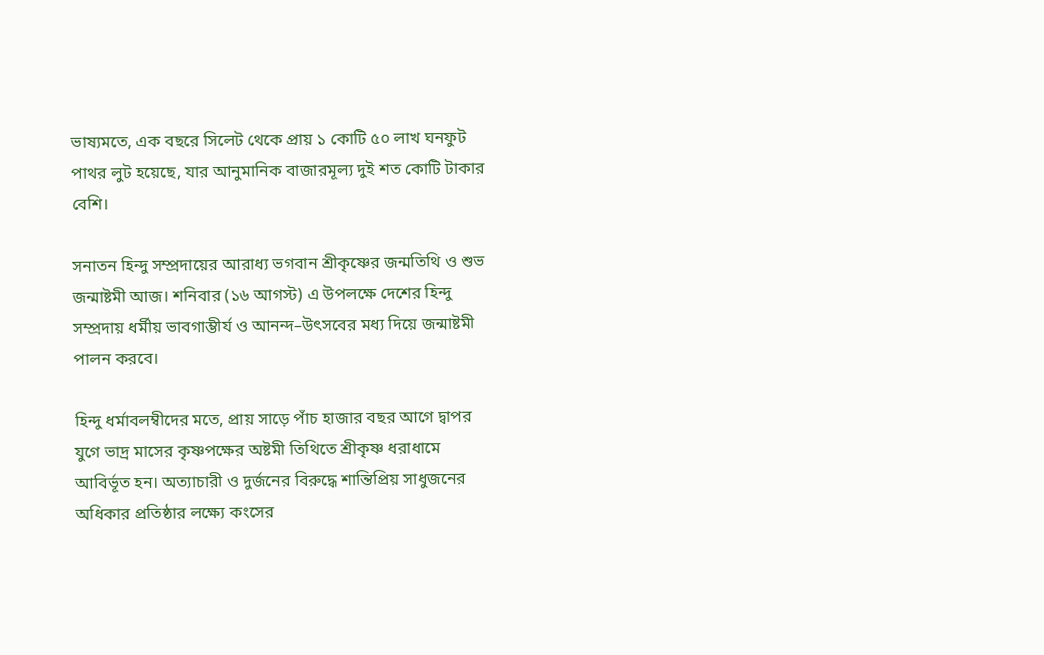ভাষ্যমতে, এক বছরে সিলেট থেকে প্রায় ১ কোটি ৫০ লাখ ঘনফুট পাথর লুট হয়েছে, যার আনুমানিক বাজারমূল্য দুই শত কোটি টাকার বেশি।

সনাতন হিন্দু সম্প্রদায়ের আরাধ্য ভগবান শ্রীকৃষ্ণের জন্মতিথি ও শুভ জন্মাষ্টমী আজ। শনিবার (১৬ আগস্ট) এ উপলক্ষে দেশের হিন্দু সম্প্রদায় ধর্মীয় ভাবগাম্ভীর্য ও আনন্দ–উৎসবের মধ্য দিয়ে জন্মাষ্টমী পালন করবে।

হিন্দু ধর্মাবলম্বীদের মতে, প্রায় সাড়ে পাঁচ হাজার বছর আগে দ্বাপর যুগে ভাদ্র মাসের কৃষ্ণপক্ষের অষ্টমী তিথিতে শ্রীকৃষ্ণ ধরাধামে আবির্ভূত হন। অত্যাচারী ও দুর্জনের বিরুদ্ধে শান্তিপ্রিয় সাধুজনের অধিকার প্রতিষ্ঠার লক্ষ্যে কংসের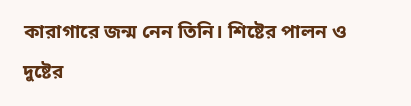কারাগারে জন্ম নেন তিনি। শিষ্টের পালন ও দুষ্টের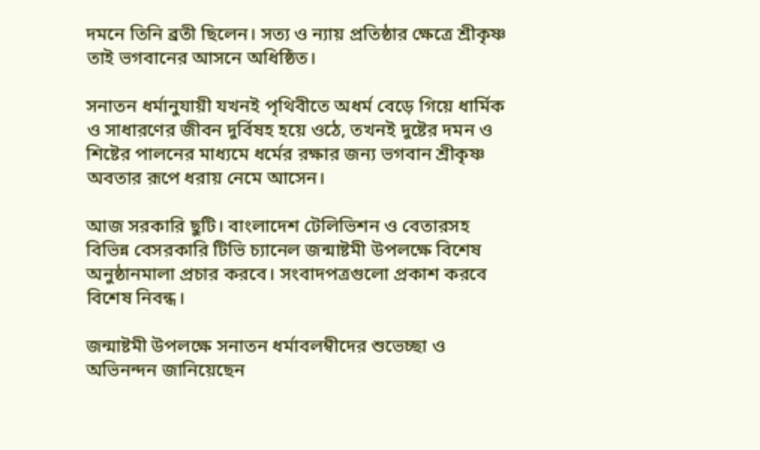দমনে তিনি ব্রতী ছিলেন। সত্য ও ন্যায় প্রতিষ্ঠার ক্ষেত্রে শ্রীকৃষ্ণ তাই ভগবানের আসনে অধিষ্ঠিত।

সনাতন ধর্মানুযায়ী যখনই পৃথিবীতে অধর্ম বেড়ে গিয়ে ধার্মিক ও সাধারণের জীবন দুর্বিষহ হয়ে ওঠে, তখনই দুষ্টের দমন ও শিষ্টের পালনের মাধ্যমে ধর্মের রক্ষার জন্য ভগবান শ্রীকৃষ্ণ অবতার রূপে ধরায় নেমে আসেন।

আজ সরকারি ছুটি। বাংলাদেশ টেলিভিশন ও বেতারসহ বিভিন্ন বেসরকারি টিভি চ্যানেল জন্মাষ্টমী উপলক্ষে বিশেষ অনুষ্ঠানমালা প্রচার করবে। সংবাদপত্রগুলো প্রকাশ করবে বিশেষ নিবন্ধ।

জন্মাষ্টমী উপলক্ষে সনাতন ধর্মাবলম্বীদের শুভেচ্ছা ও অভিনন্দন জানিয়েছেন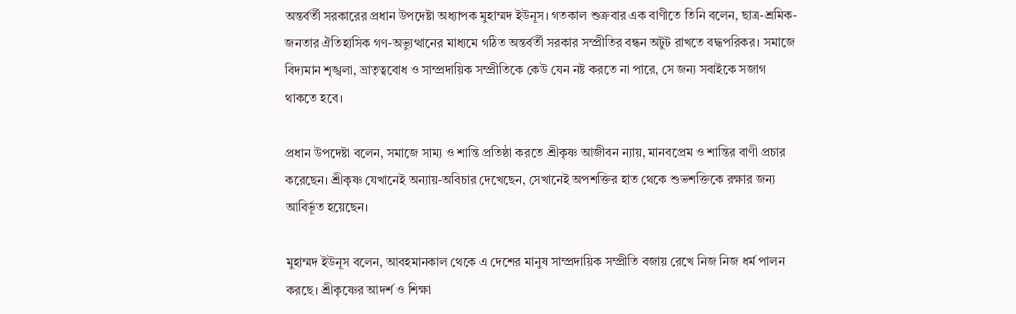অন্তর্বর্তী সরকারের প্রধান উপদেষ্টা অধ্যাপক মুহাম্মদ ইউনূস। গতকাল শুক্রবার এক বাণীতে তিনি বলেন, ছাত্র-শ্রমিক-জনতার ঐতিহাসিক গণ-অভ্যুত্থানের মাধ্যমে গঠিত অন্তর্বর্তী সরকার সম্প্রীতির বন্ধন অটুট রাখতে বদ্ধপরিকর। সমাজে বিদ্যমান শৃঙ্খলা, ভ্রাতৃত্ববোধ ও সাম্প্রদায়িক সম্প্রীতিকে কেউ যেন নষ্ট করতে না পারে, সে জন্য সবাইকে সজাগ থাকতে হবে।

প্রধান উপদেষ্টা বলেন, সমাজে সাম্য ও শান্তি প্রতিষ্ঠা করতে শ্রীকৃষ্ণ আজীবন ন্যায়, মানবপ্রেম ও শান্তির বাণী প্রচার করেছেন। শ্রীকৃষ্ণ যেখানেই অন্যায়-অবিচার দেখেছেন, সেখানেই অপশক্তির হাত থেকে শুভশক্তিকে রক্ষার জন্য আবির্ভূত হয়েছেন।

মুহাম্মদ ইউনূস বলেন, আবহমানকাল থেকে এ দেশের মানুষ সাম্প্রদায়িক সম্প্রীতি বজায় রেখে নিজ নিজ ধর্ম পালন করছে। শ্রীকৃষ্ণের আদর্শ ও শিক্ষা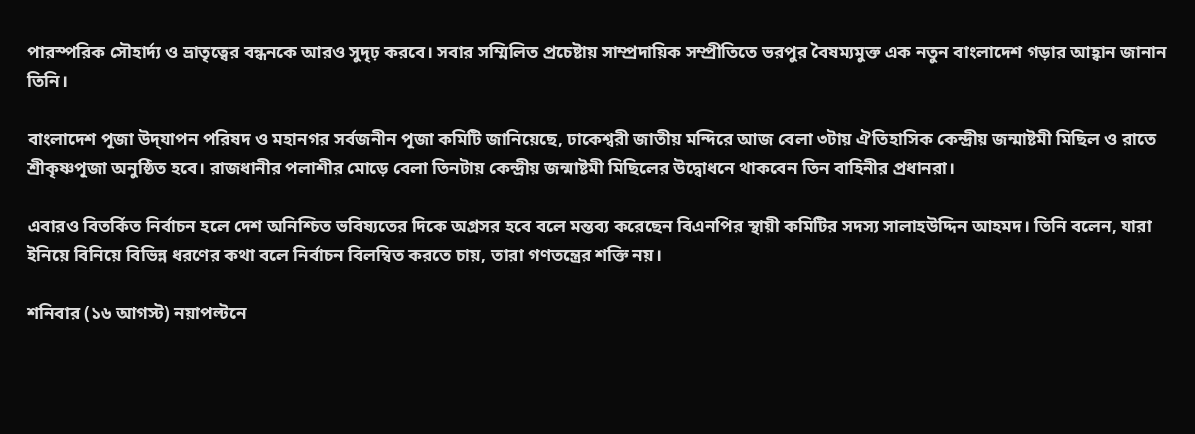পারস্পরিক সৌহার্দ্য ও ভ্রাতৃত্বের বন্ধনকে আরও সুদৃঢ় করবে। সবার সম্মিলিত প্রচেষ্টায় সাম্প্রদায়িক সম্প্রীতিতে ভরপুর বৈষম্যমুক্ত এক নতুন বাংলাদেশ গড়ার আহ্বান জানান তিনি।

বাংলাদেশ পূজা উদ্‌যাপন পরিষদ ও মহানগর সর্বজনীন পূজা কমিটি জানিয়েছে, ঢাকেশ্বরী জাতীয় মন্দিরে আজ বেলা ৩টায় ঐতিহাসিক কেন্দ্রীয় জন্মাষ্টমী মিছিল ও রাতে শ্রীকৃষ্ণপূজা অনুষ্ঠিত হবে। রাজধানীর পলাশীর মোড়ে বেলা তিনটায় কেন্দ্রীয় জন্মাষ্টমী মিছিলের উদ্বোধনে থাকবেন তিন বাহিনীর প্রধানরা।

এবারও বিতর্কিত নির্বাচন হলে দেশ অনিশ্চিত ভবিষ্যতের দিকে অগ্রসর হবে বলে মন্তব্য করেছেন বিএনপির স্থায়ী কমিটির সদস্য সালাহউদ্দিন আহমদ। তিনি বলেন, যারা ইনিয়ে বিনিয়ে বিভিন্ন ধরণের কথা বলে নির্বাচন বিলম্বিত করতে চায়, তারা গণতন্ত্রের শক্তি নয়।

শনিবার (১৬ আগস্ট) নয়াপল্টনে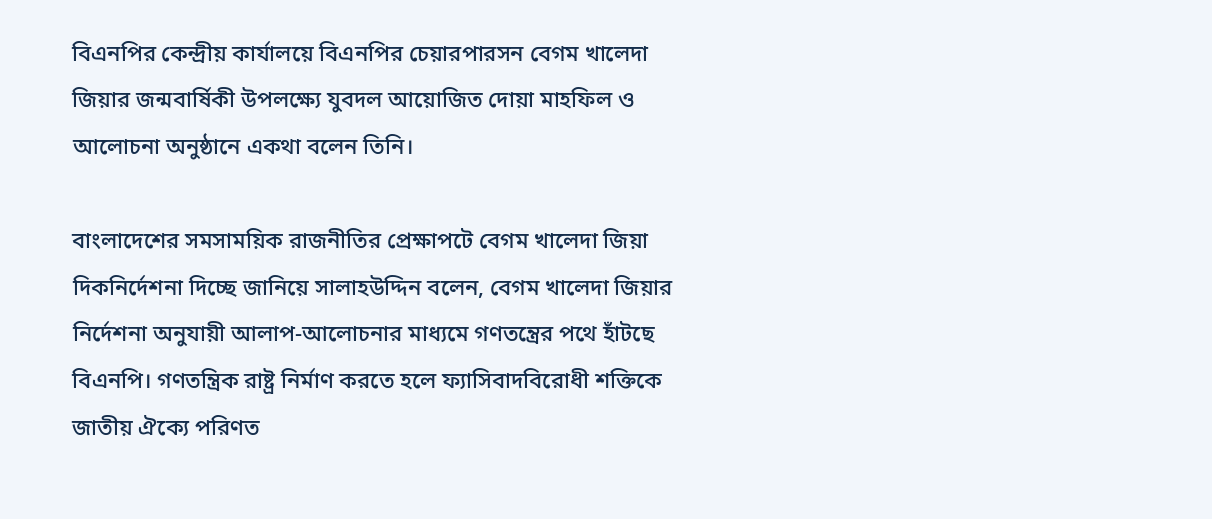বিএনপির কেন্দ্রীয় কার্যালয়ে বিএনপির চেয়ারপারসন বেগম খালেদা জিয়ার জন্মবার্ষিকী উপলক্ষ্যে যুবদল আয়োজিত দোয়া মাহফিল ও আলোচনা অনুষ্ঠানে একথা বলেন তিনি।

বাংলাদেশের সমসাময়িক রাজনীতির প্রেক্ষাপটে বেগম খালেদা জিয়া দিকনির্দেশনা দিচ্ছে জানিয়ে সালাহউদ্দিন বলেন, বেগম খালেদা জিয়ার নির্দেশনা অনুযায়ী আলাপ-আলোচনার মাধ্যমে গণতন্ত্রের পথে হাঁটছে বিএনপি। গণতন্ত্রিক রাষ্ট্র নির্মাণ করতে হলে ফ্যাসিবাদবিরোধী শক্তিকে জাতীয় ঐক্যে পরিণত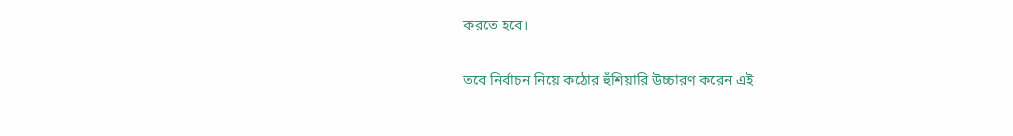করতে হবে।

তবে নির্বাচন নিয়ে কঠোর হুঁশিয়ারি উচ্চারণ করেন এই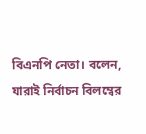বিএনপি নেতা। বলেন, যারাই নির্বাচন বিলম্বের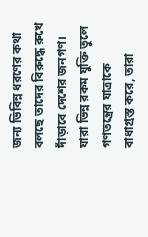জন্য ভিবিন্ন ধরণের কথা বলছে তাদের বিরুদ্ধে রুখে দাঁড়াবে দেশের জনগণ। যারা ভিন্ন রকম যুক্তি তুলে গণতন্ত্রের যাত্রাকে বাধাগ্রস্ত করে, তারা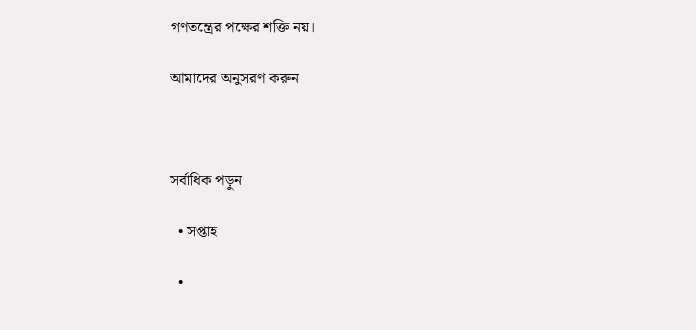গণতন্ত্রের পক্ষের শক্তি নয়।

আমাদের অনুসরণ করুন



সর্বাধিক পড়ুন

  • সপ্তাহ

  •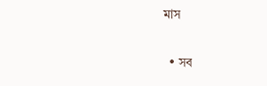মাস

  • সব